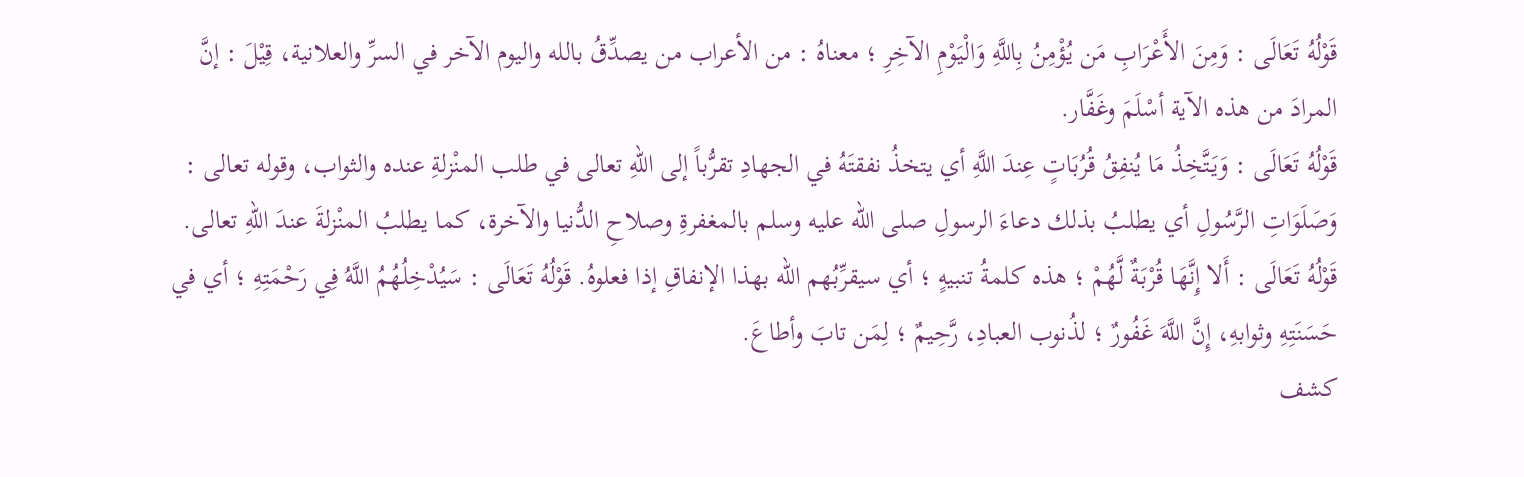قَوْلُهُ تَعَالَى : وَمِنَ الأَعْرَابِ مَن يُؤْمِنُ بِاللَّهِ وَالْيَوْمِ الآخِرِ ؛ معناهُ : من الأعراب من يصدِّقُ بالله واليوم الآخر في السرِّ والعلانية، قِيْلَ : إنَّ المرادَ من هذه الآية أسْلَمَ وغَفَّار.
قَوْلُهُ تَعَالَى : وَيَتَّخِذُ مَا يُنفِقُ قُرُبَاتٍ عِندَ اللَّهِ أي يتخذُ نفقتَهُ في الجهادِ تقرُّباً إلى اللهِ تعالى في طلب المنْزلةِ عنده والثواب، وقوله تعالى : وَصَلَوَاتِ الرَّسُولِ أي يطلبُ بذلك دعاءَ الرسولِ صلى الله عليه وسلم بالمغفرةِ وصلاحِ الدُّنيا والآخرة، كما يطلبُ المنْزلةَ عندَ اللهِ تعالى.
قَوْلُهُ تَعَالَى : أَلا إِنَّهَا قُرْبَةٌ لَّهُمْ ؛ هذه كلمةُ تنبيهٍ ؛ أي سيقرِّبُهم الله بهذا الإنفاقِ إذا فعلوهُ. قَوْلُهُ تَعَالَى : سَيُدْخِلُهُمُ اللَّهُ فِي رَحْمَتِهِ ؛ أي في حَسَنَتِهِ وثوابهِ، إِنَّ اللَّهَ غَفُورٌ ؛ لذُنوب العبادِ، رَّحِيمٌ ؛ لِمَن تابَ وأطاعَ.
كشف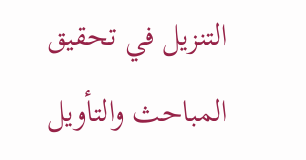التنزيل في تحقيق المباحث والتأويل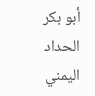أبو بكر الحداد اليمني